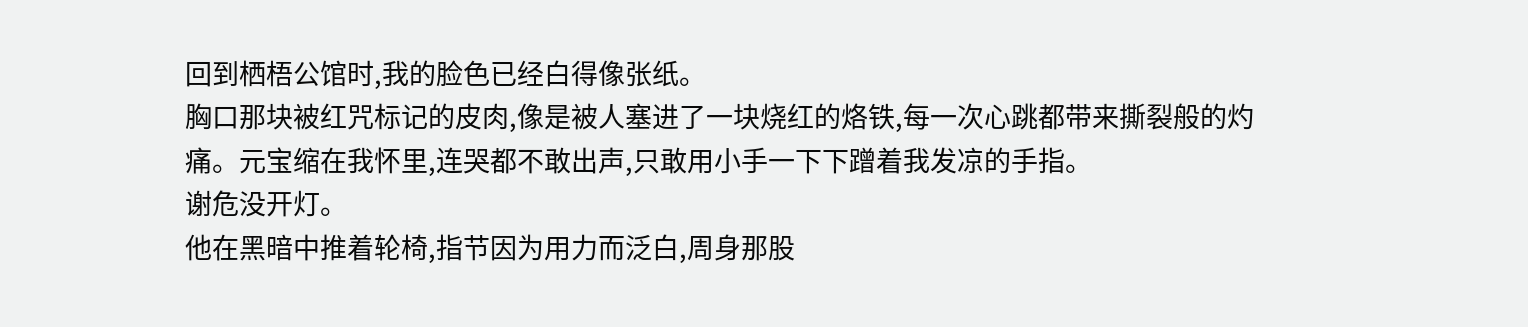回到栖梧公馆时,我的脸色已经白得像张纸。
胸口那块被红咒标记的皮肉,像是被人塞进了一块烧红的烙铁,每一次心跳都带来撕裂般的灼痛。元宝缩在我怀里,连哭都不敢出声,只敢用小手一下下蹭着我发凉的手指。
谢危没开灯。
他在黑暗中推着轮椅,指节因为用力而泛白,周身那股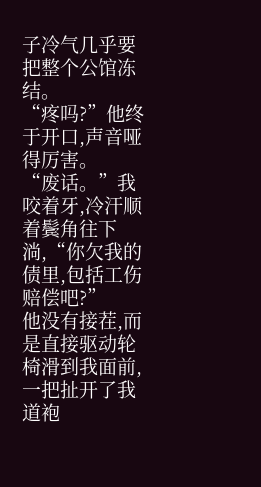子冷气几乎要把整个公馆冻结。
“疼吗?”他终于开口,声音哑得厉害。
“废话。”我咬着牙,冷汗顺着鬓角往下淌,“你欠我的债里,包括工伤赔偿吧?”
他没有接茬,而是直接驱动轮椅滑到我面前,一把扯开了我道袍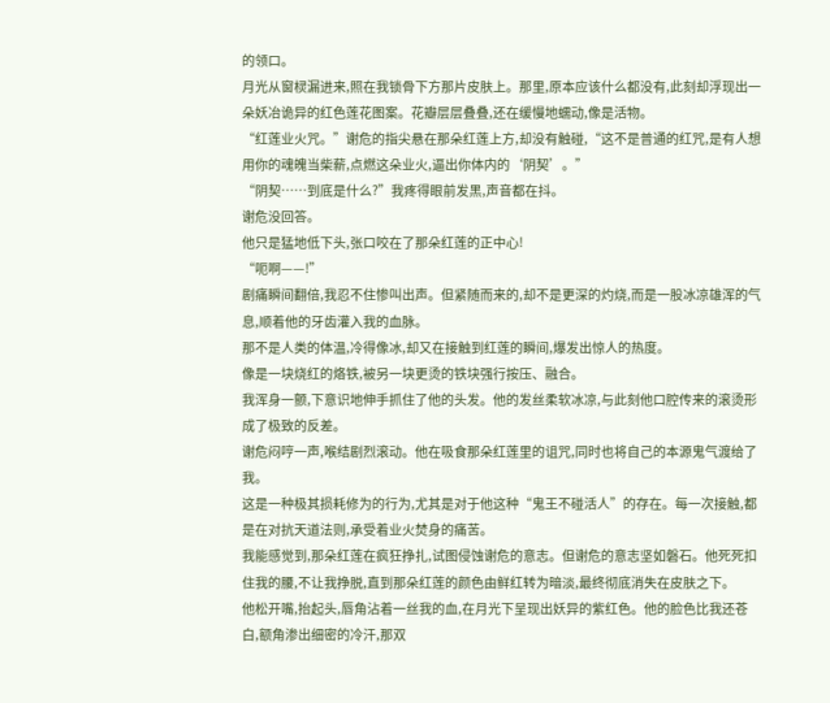的领口。
月光从窗棂漏进来,照在我锁骨下方那片皮肤上。那里,原本应该什么都没有,此刻却浮现出一朵妖冶诡异的红色莲花图案。花瓣层层叠叠,还在缓慢地蠕动,像是活物。
“红莲业火咒。”谢危的指尖悬在那朵红莲上方,却没有触碰,“这不是普通的红咒,是有人想用你的魂魄当柴薪,点燃这朵业火,逼出你体内的‘阴契’。”
“阴契……到底是什么?”我疼得眼前发黑,声音都在抖。
谢危没回答。
他只是猛地低下头,张口咬在了那朵红莲的正中心!
“呃啊——!”
剧痛瞬间翻倍,我忍不住惨叫出声。但紧随而来的,却不是更深的灼烧,而是一股冰凉雄浑的气息,顺着他的牙齿灌入我的血脉。
那不是人类的体温,冷得像冰,却又在接触到红莲的瞬间,爆发出惊人的热度。
像是一块烧红的烙铁,被另一块更烫的铁块强行按压、融合。
我浑身一颤,下意识地伸手抓住了他的头发。他的发丝柔软冰凉,与此刻他口腔传来的滚烫形成了极致的反差。
谢危闷哼一声,喉结剧烈滚动。他在吸食那朵红莲里的诅咒,同时也将自己的本源鬼气渡给了我。
这是一种极其损耗修为的行为,尤其是对于他这种“鬼王不碰活人”的存在。每一次接触,都是在对抗天道法则,承受着业火焚身的痛苦。
我能感觉到,那朵红莲在疯狂挣扎,试图侵蚀谢危的意志。但谢危的意志坚如磐石。他死死扣住我的腰,不让我挣脱,直到那朵红莲的颜色由鲜红转为暗淡,最终彻底消失在皮肤之下。
他松开嘴,抬起头,唇角沾着一丝我的血,在月光下呈现出妖异的紫红色。他的脸色比我还苍白,额角渗出细密的冷汗,那双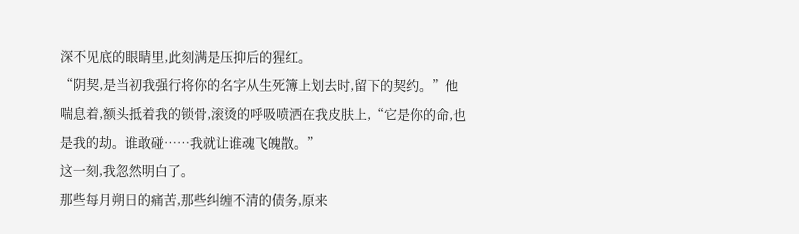深不见底的眼睛里,此刻满是压抑后的猩红。
“阴契,是当初我强行将你的名字从生死簿上划去时,留下的契约。”他喘息着,额头抵着我的锁骨,滚烫的呼吸喷洒在我皮肤上,“它是你的命,也是我的劫。谁敢碰……我就让谁魂飞魄散。”
这一刻,我忽然明白了。
那些每月朔日的痛苦,那些纠缠不清的债务,原来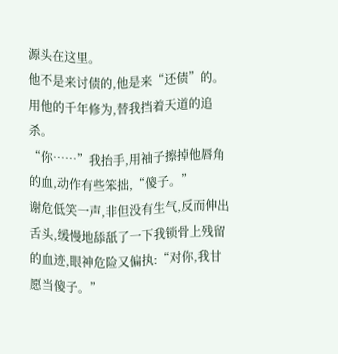源头在这里。
他不是来讨债的,他是来“还债”的。用他的千年修为,替我挡着天道的追杀。
“你……”我抬手,用袖子擦掉他唇角的血,动作有些笨拙,“傻子。”
谢危低笑一声,非但没有生气,反而伸出舌头,缓慢地舔舐了一下我锁骨上残留的血迹,眼神危险又偏执:“对你,我甘愿当傻子。”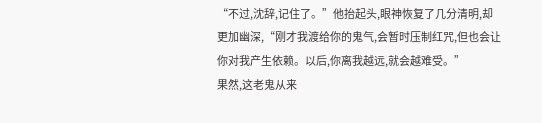“不过,沈辞,记住了。”他抬起头,眼神恢复了几分清明,却更加幽深,“刚才我渡给你的鬼气,会暂时压制红咒,但也会让你对我产生依赖。以后,你离我越远,就会越难受。”
果然,这老鬼从来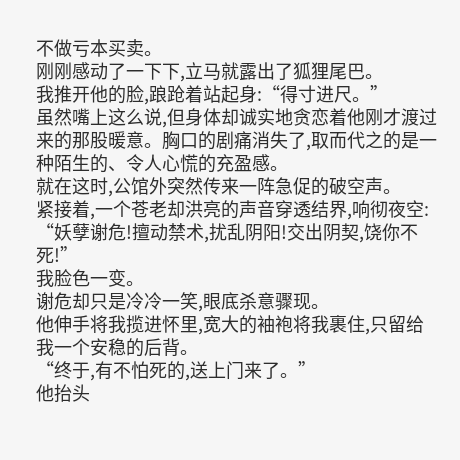不做亏本买卖。
刚刚感动了一下下,立马就露出了狐狸尾巴。
我推开他的脸,踉跄着站起身:“得寸进尺。”
虽然嘴上这么说,但身体却诚实地贪恋着他刚才渡过来的那股暖意。胸口的剧痛消失了,取而代之的是一种陌生的、令人心慌的充盈感。
就在这时,公馆外突然传来一阵急促的破空声。
紧接着,一个苍老却洪亮的声音穿透结界,响彻夜空:
“妖孽谢危!擅动禁术,扰乱阴阳!交出阴契,饶你不死!”
我脸色一变。
谢危却只是冷冷一笑,眼底杀意骤现。
他伸手将我揽进怀里,宽大的袖袍将我裹住,只留给我一个安稳的后背。
“终于,有不怕死的,送上门来了。”
他抬头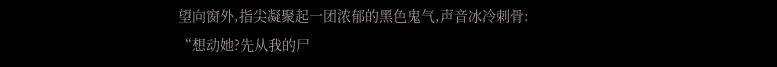望向窗外,指尖凝聚起一团浓郁的黑色鬼气,声音冰冷刺骨:
“想动她?先从我的尸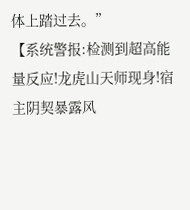体上踏过去。”
【系统警报:检测到超高能量反应!龙虎山天师现身!宿主阴契暴露风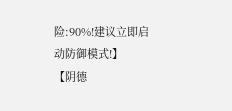险:90%!建议立即启动防御模式!】
【阴德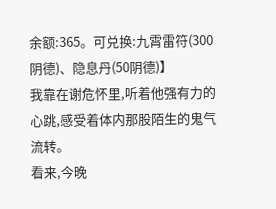余额:365。可兑换:九霄雷符(300阴德)、隐息丹(50阴德)】
我靠在谢危怀里,听着他强有力的心跳,感受着体内那股陌生的鬼气流转。
看来,今晚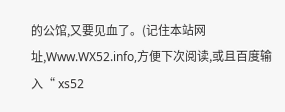的公馆,又要见血了。(记住本站网址,Www.WX52.info,方便下次阅读,或且百度输入“ xs52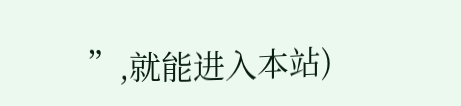”,就能进入本站)